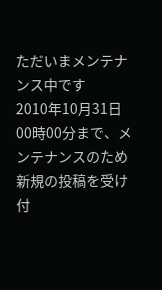ただいまメンテナンス中です
2010年10月31日00時00分まで、メンテナンスのため新規の投稿を受け付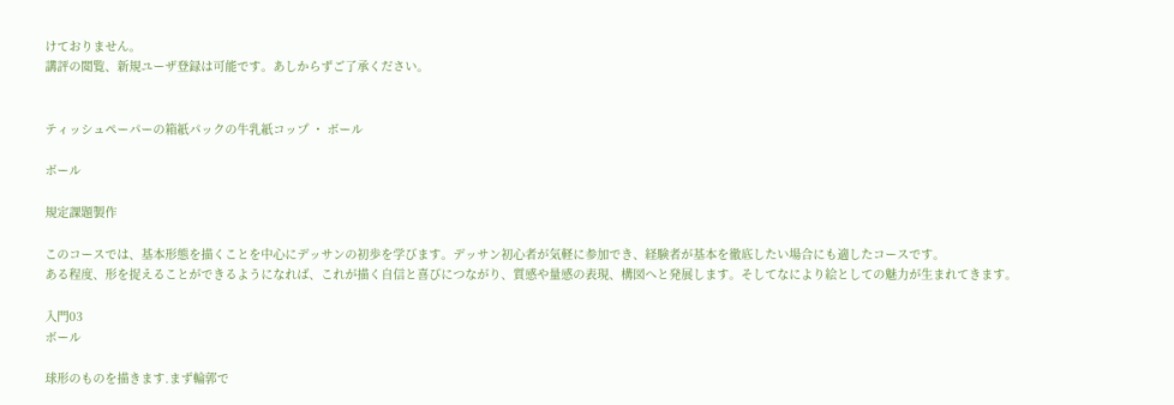けておりません。
講評の閲覧、新規ユーザ登録は可能です。あしからずご了承ください。


ティッシュペーパーの箱紙パックの牛乳紙コップ ・ ボール

ボール

規定課題製作

このコースでは、基本形態を描くことを中心にデッサンの初歩を学びます。デッサン初心者が気軽に参加でき、経験者が基本を徹底したい場合にも適したコースです。
ある程度、形を捉えることができるようになれば、これが描く自信と喜びにつながり、質感や量感の表現、構図へと発展します。そしてなにより絵としての魅力が生まれてきます。

入門03
ボール

球形のものを描きます.まず輪郭で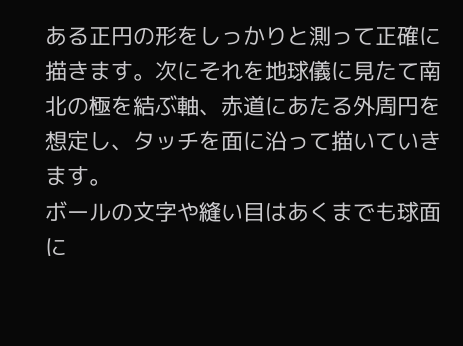ある正円の形をしっかりと測って正確に描きます。次にそれを地球儀に見たて南北の極を結ぶ軸、赤道にあたる外周円を想定し、タッチを面に沿って描いていきます。
ボールの文字や縫い目はあくまでも球面に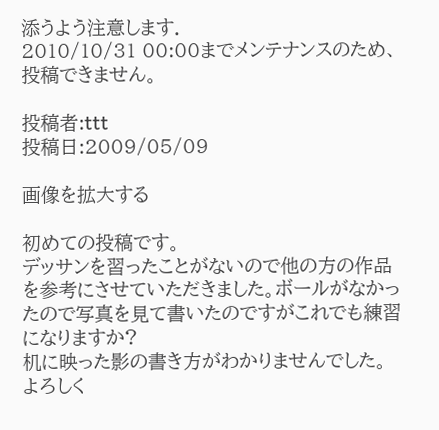添うよう注意します.
2010/10/31 00:00までメンテナンスのため、投稿できません。

投稿者:ttt
投稿日:2009/05/09

画像を拡大する

初めての投稿です。
デッサンを習ったことがないので他の方の作品を参考にさせていただきました。ボールがなかったので写真を見て書いたのですがこれでも練習になりますか?
机に映った影の書き方がわかりませんでした。
よろしく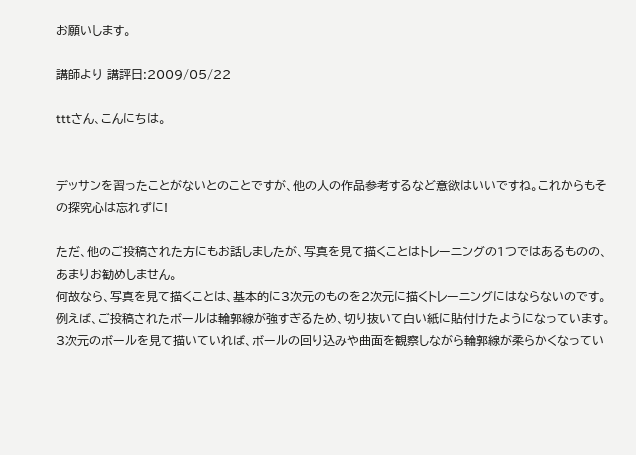お願いします。

講師より 講評日:2009/05/22

tttさん、こんにちは。


デッサンを習ったことがないとのことですが、他の人の作品参考するなど意欲はいいですね。これからもその探究心は忘れずに!

ただ、他のご投稿された方にもお話しましたが、写真を見て描くことはトレーニングの1つではあるものの、あまりお勧めしません。
何故なら、写真を見て描くことは、基本的に3次元のものを2次元に描くトレーニングにはならないのです。
例えば、ご投稿されたボールは輪郭線が強すぎるため、切り抜いて白い紙に貼付けたようになっています。3次元のボールを見て描いていれば、ボールの回り込みや曲面を観察しながら輪郭線が柔らかくなってい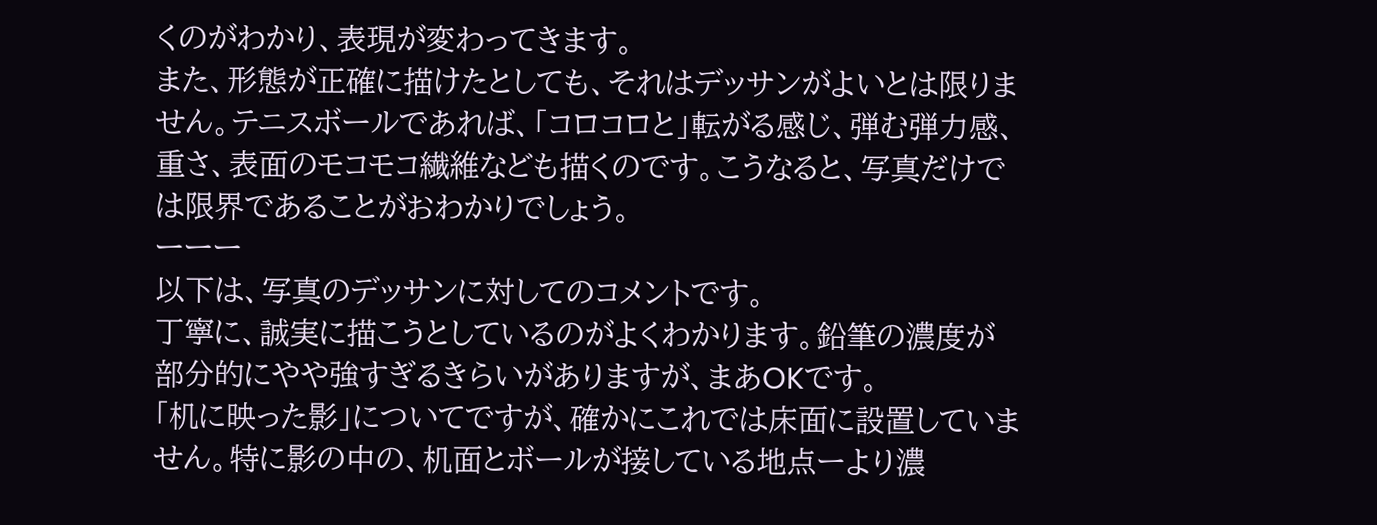くのがわかり、表現が変わってきます。
また、形態が正確に描けたとしても、それはデッサンがよいとは限りません。テニスボールであれば、「コロコロと」転がる感じ、弾む弾力感、重さ、表面のモコモコ繊維なども描くのです。こうなると、写真だけでは限界であることがおわかりでしょう。
ーーー
以下は、写真のデッサンに対してのコメントです。
丁寧に、誠実に描こうとしているのがよくわかります。鉛筆の濃度が部分的にやや強すぎるきらいがありますが、まあOKです。
「机に映った影」についてですが、確かにこれでは床面に設置していません。特に影の中の、机面とボールが接している地点ーより濃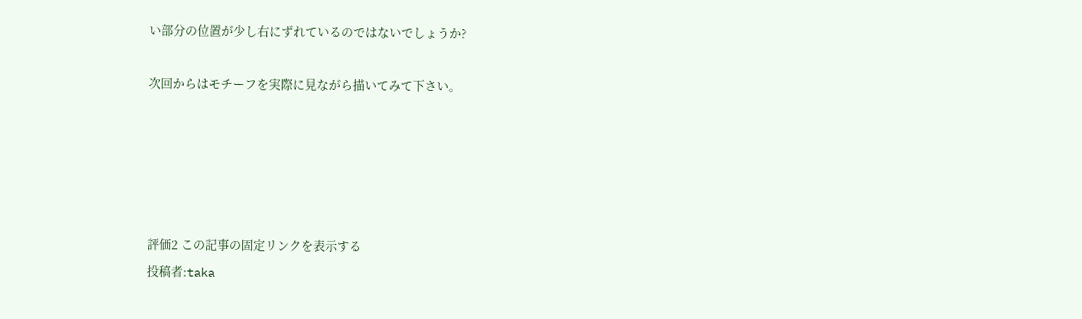い部分の位置が少し右にずれているのではないでしょうか?

次回からはモチーフを実際に見ながら描いてみて下さい。





評価2 この記事の固定リンクを表示する
投稿者:taka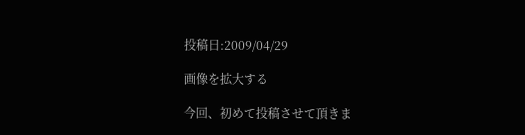投稿日:2009/04/29

画像を拡大する

今回、初めて投稿させて頂きま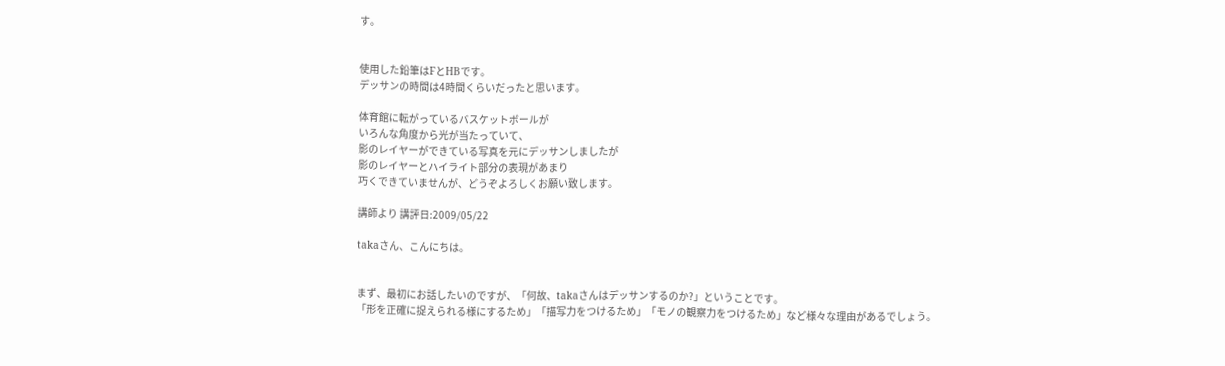す。


使用した鉛筆はFとHBです。
デッサンの時間は4時間くらいだったと思います。

体育館に転がっているバスケットボールが
いろんな角度から光が当たっていて、
影のレイヤーができている写真を元にデッサンしましたが
影のレイヤーとハイライト部分の表現があまり
巧くできていませんが、どうぞよろしくお願い致します。

講師より 講評日:2009/05/22

takaさん、こんにちは。


まず、最初にお話したいのですが、「何故、takaさんはデッサンするのか?」ということです。
「形を正確に捉えられる様にするため」「描写力をつけるため」「モノの観察力をつけるため」など様々な理由があるでしょう。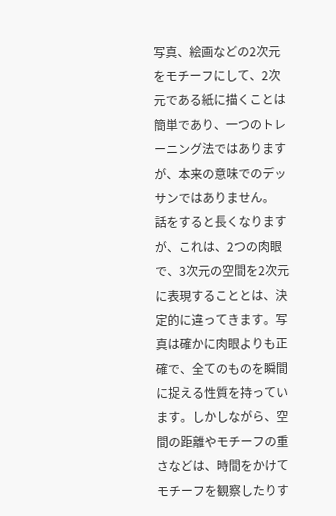写真、絵画などの2次元をモチーフにして、2次元である紙に描くことは簡単であり、一つのトレーニング法ではありますが、本来の意味でのデッサンではありません。
話をすると長くなりますが、これは、2つの肉眼で、3次元の空間を2次元に表現することとは、決定的に違ってきます。写真は確かに肉眼よりも正確で、全てのものを瞬間に捉える性質を持っています。しかしながら、空間の距離やモチーフの重さなどは、時間をかけてモチーフを観察したりす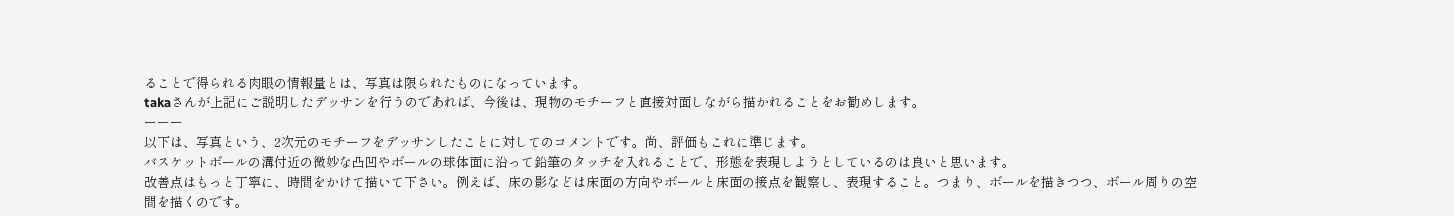ることで得られる肉眼の情報量とは、写真は限られたものになっています。
takaさんが上記にご説明したデッサンを行うのであれば、今後は、現物のモチーフと直接対面しながら描かれることをお勧めします。
ーーー
以下は、写真という、2次元のモチーフをデッサンしたことに対してのコメントです。尚、評価もこれに準じます。
バスケットボールの溝付近の微妙な凸凹やボールの球体面に沿って鉛筆のタッチを入れることで、形態を表現しようとしているのは良いと思います。
改善点はもっと丁寧に、時間をかけて描いて下さい。例えば、床の影などは床面の方向やボールと床面の接点を観察し、表現すること。つまり、ボールを描きつつ、ボール周りの空間を描くのです。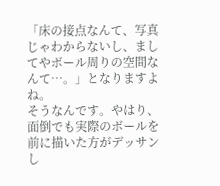「床の接点なんて、写真じゃわからないし、ましてやボール周りの空間なんて…。」となりますよね。
そうなんです。やはり、面倒でも実際のボールを前に描いた方がデッサンし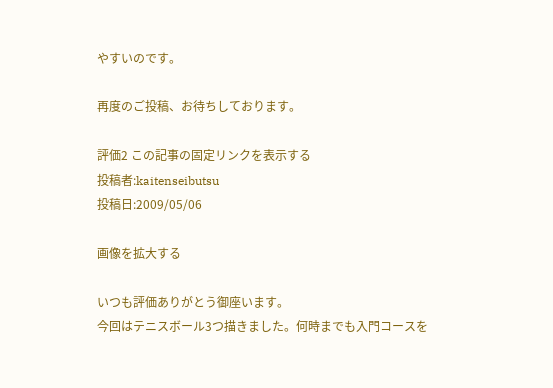やすいのです。

再度のご投稿、お待ちしております。

評価2 この記事の固定リンクを表示する
投稿者:kaitenseibutsu
投稿日:2009/05/06

画像を拡大する

いつも評価ありがとう御座います。
今回はテニスボール3つ描きました。何時までも入門コースを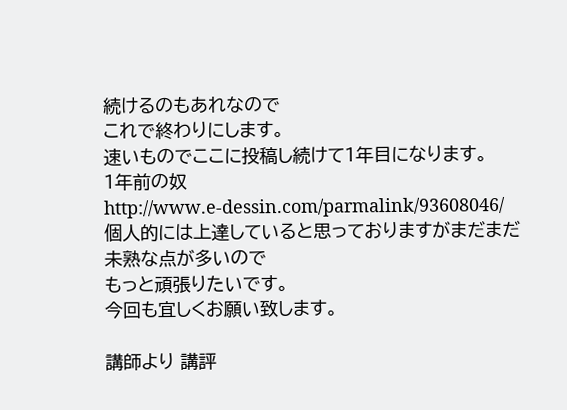続けるのもあれなので
これで終わりにします。
速いものでここに投稿し続けて1年目になります。
1年前の奴
http://www.e-dessin.com/parmalink/93608046/
個人的には上達していると思っておりますがまだまだ未熟な点が多いので
もっと頑張りたいです。
今回も宜しくお願い致します。

講師より 講評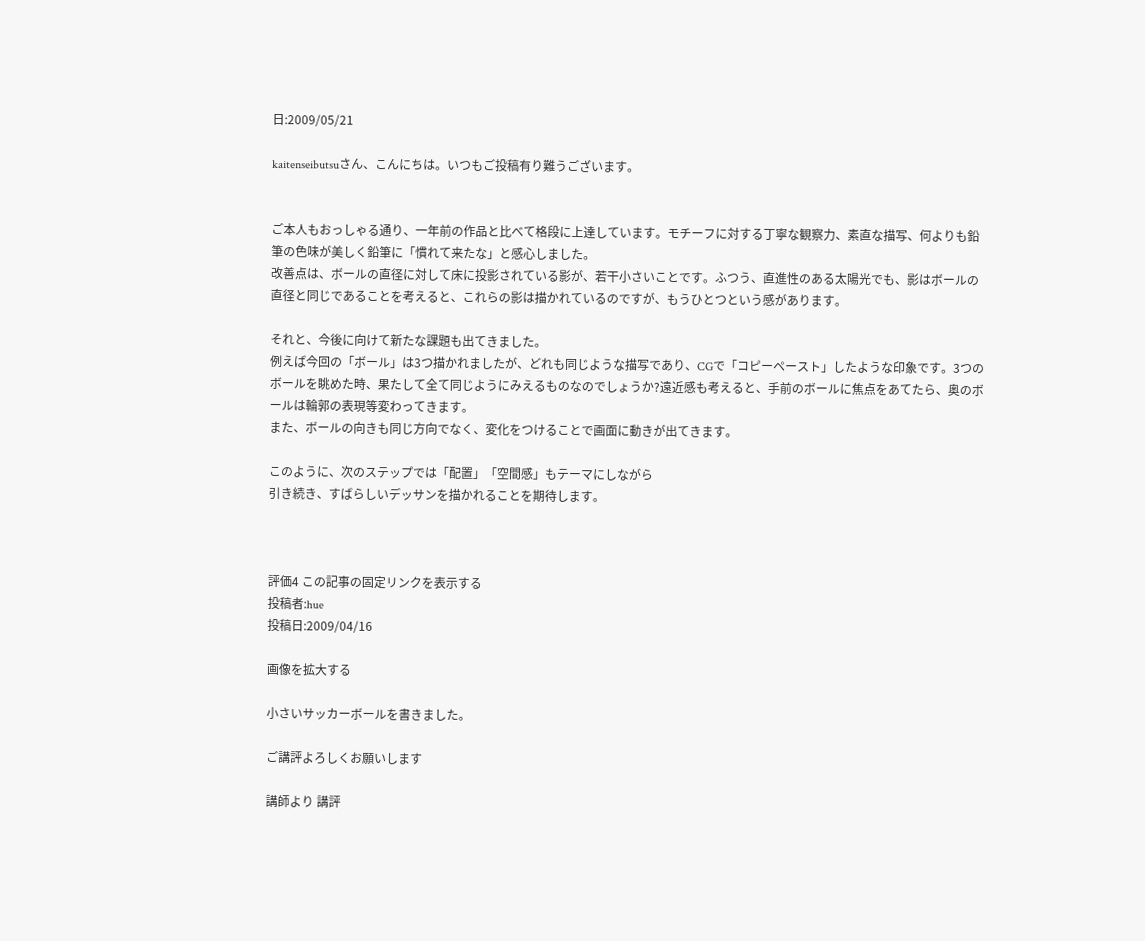日:2009/05/21

kaitenseibutsuさん、こんにちは。いつもご投稿有り難うございます。


ご本人もおっしゃる通り、一年前の作品と比べて格段に上達しています。モチーフに対する丁寧な観察力、素直な描写、何よりも鉛筆の色味が美しく鉛筆に「慣れて来たな」と感心しました。
改善点は、ボールの直径に対して床に投影されている影が、若干小さいことです。ふつう、直進性のある太陽光でも、影はボールの直径と同じであることを考えると、これらの影は描かれているのですが、もうひとつという感があります。

それと、今後に向けて新たな課題も出てきました。
例えば今回の「ボール」は3つ描かれましたが、どれも同じような描写であり、CGで「コピーペースト」したような印象です。3つのボールを眺めた時、果たして全て同じようにみえるものなのでしょうか?遠近感も考えると、手前のボールに焦点をあてたら、奥のボールは輪郭の表現等変わってきます。
また、ボールの向きも同じ方向でなく、変化をつけることで画面に動きが出てきます。

このように、次のステップでは「配置」「空間感」もテーマにしながら
引き続き、すばらしいデッサンを描かれることを期待します。



評価4 この記事の固定リンクを表示する
投稿者:hue
投稿日:2009/04/16

画像を拡大する

小さいサッカーボールを書きました。

ご講評よろしくお願いします

講師より 講評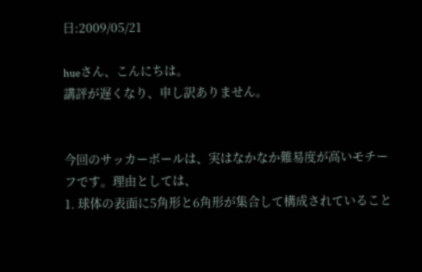日:2009/05/21

hueさん、こんにちは。
講評が遅くなり、申し訳ありません。


今回のサッカーボールは、実はなかなか難易度が高いモチーフです。理由としては、
1. 球体の表面に5角形と6角形が集合して構成されていること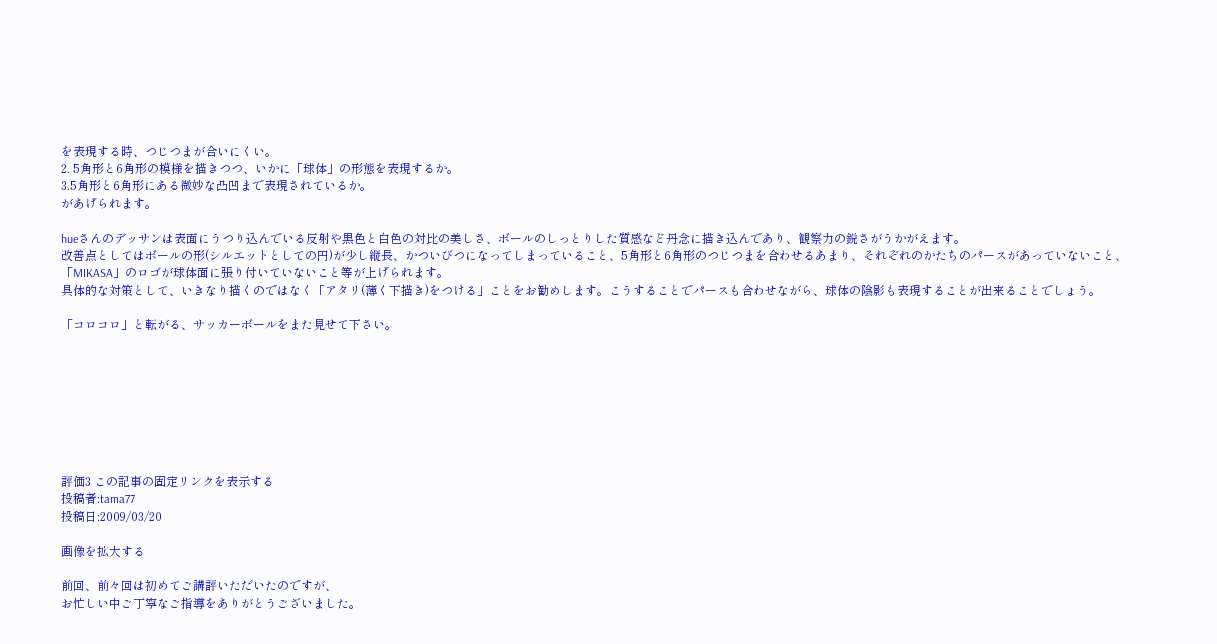を表現する時、つじつまが合いにくい。
2. 5角形と6角形の模様を描きつつ、いかに「球体」の形態を表現するか。
3.5角形と6角形にある微妙な凸凹まで表現されているか。
があげられます。

hueさんのデッサンは表面にうつり込んでいる反射や黒色と白色の対比の美しさ、ボールのしっとりした質感など丹念に描き込んであり、観察力の鋭さがうかがえます。
改善点としてはボールの形(シルエットとしての円)が少し縦長、かついびつになってしまっていること、5角形と6角形のつじつまを合わせるあまり、それぞれのかたちのパースがあっていないこと、「MIKASA」のロゴが球体面に張り付いていないこと等が上げられます。
具体的な対策として、いきなり描くのではなく「アタリ(薄く下描き)をつける」ことをお勧めします。こうすることでパースも合わせながら、球体の陰影も表現することが出来ることでしょう。

「コロコロ」と転がる、サッカーボールをまた見せて下さい。








評価3 この記事の固定リンクを表示する
投稿者:tama77
投稿日:2009/03/20

画像を拡大する

前回、前々回は初めてご講評いただいたのですが、
お忙しい中ご丁寧なご指導をありがとうございました。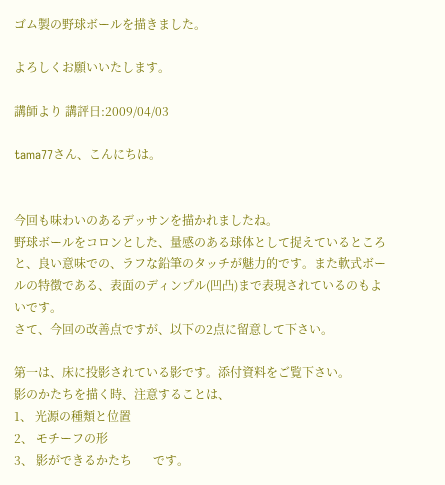ゴム製の野球ボールを描きました。

よろしくお願いいたします。

講師より 講評日:2009/04/03

tama77さん、こんにちは。


今回も味わいのあるデッサンを描かれましたね。
野球ボールをコロンとした、量感のある球体として捉えているところと、良い意味での、ラフな鉛筆のタッチが魅力的です。また軟式ボールの特徴である、表面のディンプル(凹凸)まで表現されているのもよいです。
さて、今回の改善点ですが、以下の2点に留意して下さい。

第一は、床に投影されている影です。添付資料をご覧下さい。
影のかたちを描く時、注意することは、
1、 光源の種類と位置
2、 モチーフの形
3、 影ができるかたち       です。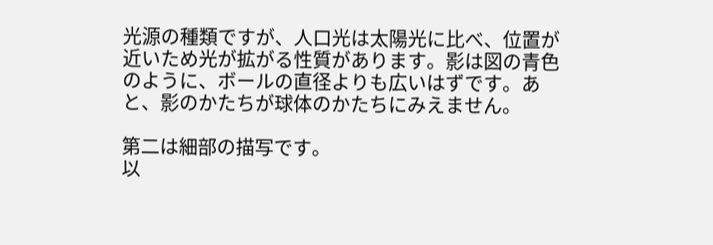光源の種類ですが、人口光は太陽光に比べ、位置が近いため光が拡がる性質があります。影は図の青色のように、ボールの直径よりも広いはずです。あと、影のかたちが球体のかたちにみえません。

第二は細部の描写です。
以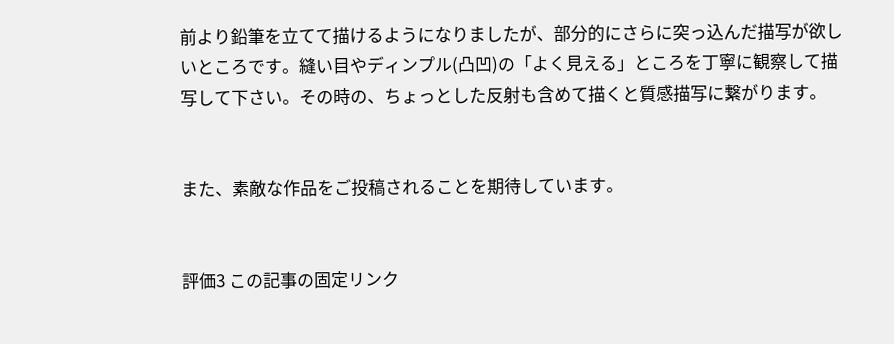前より鉛筆を立てて描けるようになりましたが、部分的にさらに突っ込んだ描写が欲しいところです。縫い目やディンプル(凸凹)の「よく見える」ところを丁寧に観察して描写して下さい。その時の、ちょっとした反射も含めて描くと質感描写に繋がります。


また、素敵な作品をご投稿されることを期待しています。


評価3 この記事の固定リンク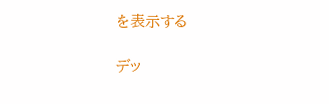を表示する

デッ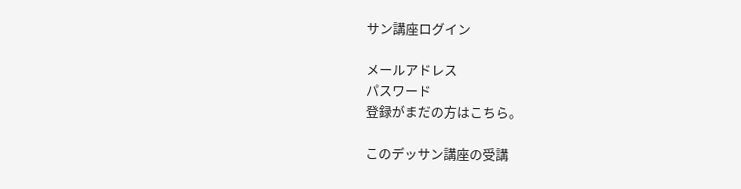サン講座ログイン

メールアドレス
パスワード
登録がまだの方はこちら。

このデッサン講座の受講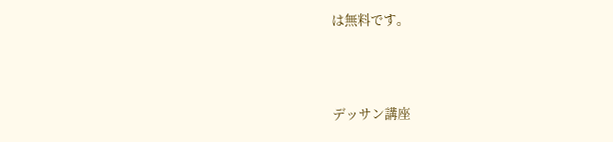は無料です。



デッサン講座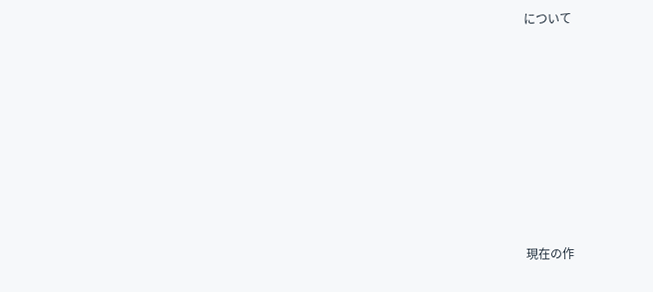について









現在の作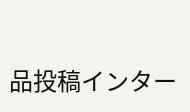品投稿インター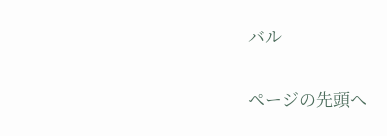バル

ページの先頭へ